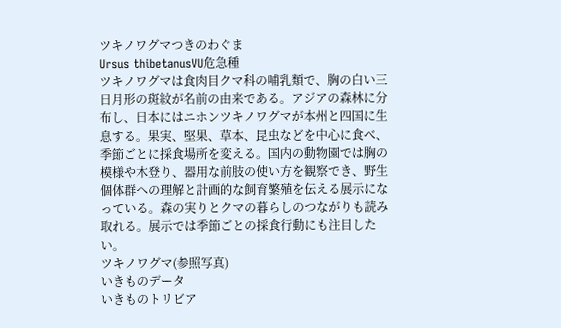ツキノワグマつきのわぐま
Ursus thibetanusVU危急種
ツキノワグマは食肉目クマ科の哺乳類で、胸の白い三日月形の斑紋が名前の由来である。アジアの森林に分布し、日本にはニホンツキノワグマが本州と四国に生息する。果実、堅果、草本、昆虫などを中心に食べ、季節ごとに採食場所を変える。国内の動物園では胸の模様や木登り、器用な前肢の使い方を観察でき、野生個体群への理解と計画的な飼育繁殖を伝える展示になっている。森の実りとクマの暮らしのつながりも読み取れる。展示では季節ごとの採食行動にも注目したい。
ツキノワグマ(参照写真)
いきものデータ
いきものトリビア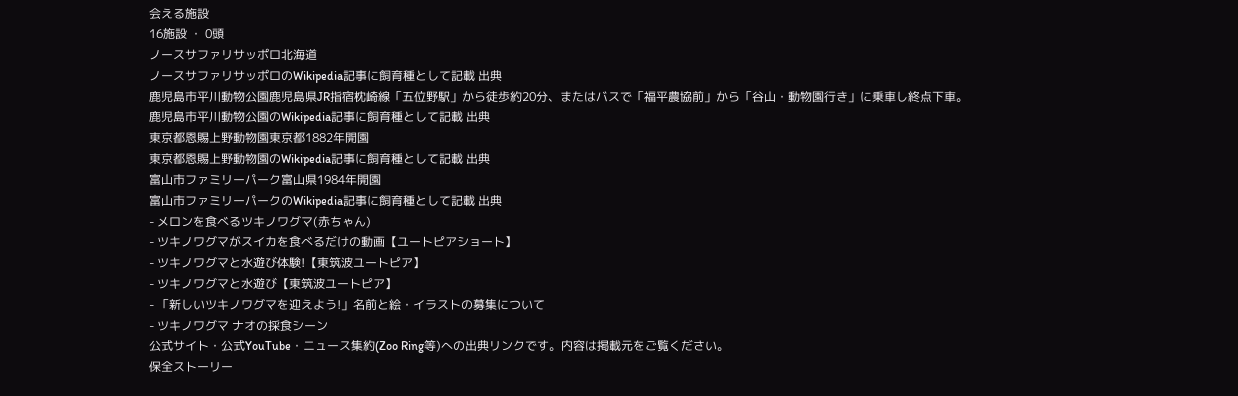会える施設
16施設 ・ 0頭
ノースサファリサッポロ北海道
ノースサファリサッポロのWikipedia記事に飼育種として記載 出典
鹿児島市平川動物公園鹿児島県JR指宿枕崎線「五位野駅」から徒歩約20分、またはバスで「福平農協前」から「谷山・動物園行き」に乗車し終点下車。
鹿児島市平川動物公園のWikipedia記事に飼育種として記載 出典
東京都恩賜上野動物園東京都1882年開園
東京都恩賜上野動物園のWikipedia記事に飼育種として記載 出典
富山市ファミリーパーク富山県1984年開園
富山市ファミリーパークのWikipedia記事に飼育種として記載 出典
- メロンを食べるツキノワグマ(赤ちゃん)
- ツキノワグマがスイカを食べるだけの動画【ユートピアショート】
- ツキノワグマと水遊び体験!【東筑波ユートピア】
- ツキノワグマと水遊び【東筑波ユートピア】
- 「新しいツキノワグマを迎えよう!」名前と絵・イラストの募集について
- ツキノワグマ ナオの採食シーン
公式サイト・公式YouTube・ニュース集約(Zoo Ring等)への出典リンクです。内容は掲載元をご覧ください。
保全ストーリー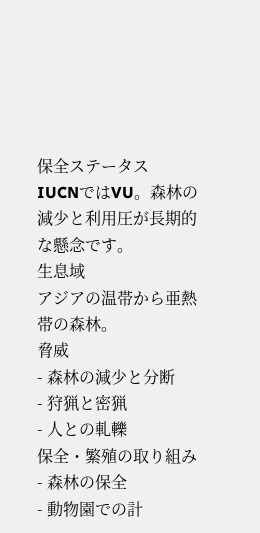保全ステータス
IUCNではVU。森林の減少と利用圧が長期的な懸念です。
生息域
アジアの温帯から亜熱帯の森林。
脅威
- 森林の減少と分断
- 狩猟と密猟
- 人との軋轢
保全・繁殖の取り組み
- 森林の保全
- 動物園での計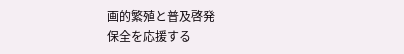画的繁殖と普及啓発
保全を応援する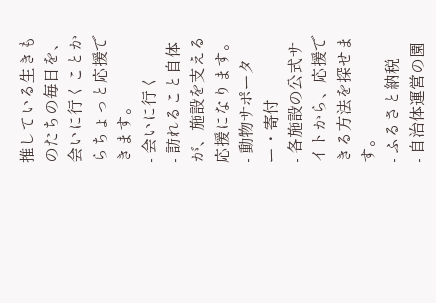推している生きものたちの毎日を、会いに行くことからちょっと応援できます。
- 会いに行く
- 訪れること自体が、施設を支える応援になります。
- 動物サポーター・寄付
- 各施設の公式サイトから、応援できる方法を探せます。
- ふるさと納税
- 自治体運営の園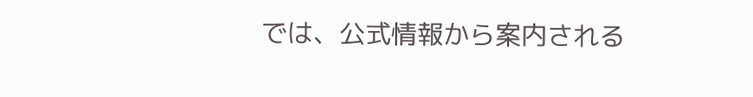では、公式情報から案内される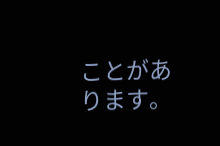ことがあります。